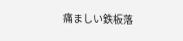痛ましい鉄板落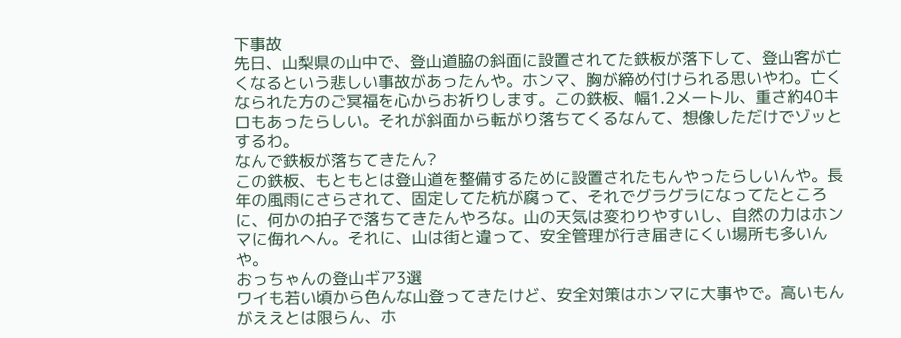下事故
先日、山梨県の山中で、登山道脇の斜面に設置されてた鉄板が落下して、登山客が亡くなるという悲しい事故があったんや。ホンマ、胸が締め付けられる思いやわ。亡くなられた方のご冥福を心からお祈りします。この鉄板、幅1.2メートル、重さ約40キロもあったらしい。それが斜面から転がり落ちてくるなんて、想像しただけでゾッとするわ。
なんで鉄板が落ちてきたん?
この鉄板、もともとは登山道を整備するために設置されたもんやったらしいんや。長年の風雨にさらされて、固定してた杭が腐って、それでグラグラになってたところに、何かの拍子で落ちてきたんやろな。山の天気は変わりやすいし、自然の力はホンマに侮れへん。それに、山は街と違って、安全管理が行き届きにくい場所も多いんや。
おっちゃんの登山ギア3選
ワイも若い頃から色んな山登ってきたけど、安全対策はホンマに大事やで。高いもんがええとは限らん、ホ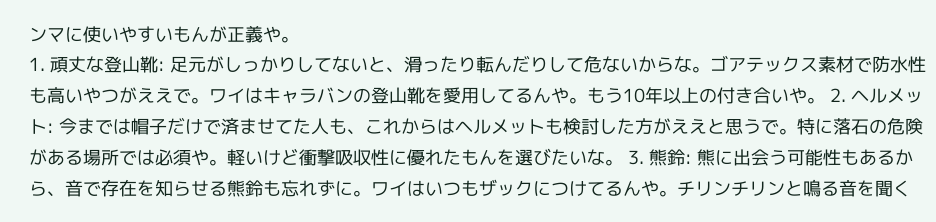ンマに使いやすいもんが正義や。
1. 頑丈な登山靴: 足元がしっかりしてないと、滑ったり転んだりして危ないからな。ゴアテックス素材で防水性も高いやつがええで。ワイはキャラバンの登山靴を愛用してるんや。もう10年以上の付き合いや。 2. ヘルメット: 今までは帽子だけで済ませてた人も、これからはヘルメットも検討した方がええと思うで。特に落石の危険がある場所では必須や。軽いけど衝撃吸収性に優れたもんを選びたいな。 3. 熊鈴: 熊に出会う可能性もあるから、音で存在を知らせる熊鈴も忘れずに。ワイはいつもザックにつけてるんや。チリンチリンと鳴る音を聞く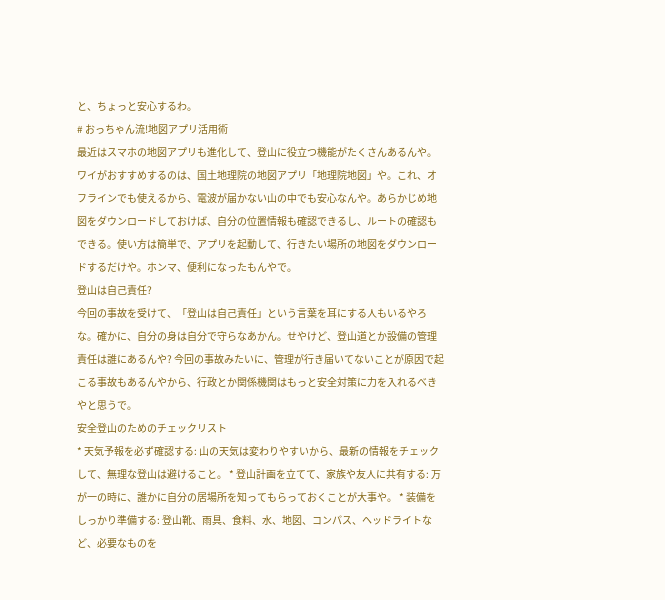と、ちょっと安心するわ。
# おっちゃん流!地図アプリ活用術
最近はスマホの地図アプリも進化して、登山に役立つ機能がたくさんあるんや。ワイがおすすめするのは、国土地理院の地図アプリ「地理院地図」や。これ、オフラインでも使えるから、電波が届かない山の中でも安心なんや。あらかじめ地図をダウンロードしておけば、自分の位置情報も確認できるし、ルートの確認もできる。使い方は簡単で、アプリを起動して、行きたい場所の地図をダウンロードするだけや。ホンマ、便利になったもんやで。
登山は自己責任?
今回の事故を受けて、「登山は自己責任」という言葉を耳にする人もいるやろな。確かに、自分の身は自分で守らなあかん。せやけど、登山道とか設備の管理責任は誰にあるんや? 今回の事故みたいに、管理が行き届いてないことが原因で起こる事故もあるんやから、行政とか関係機関はもっと安全対策に力を入れるべきやと思うで。
安全登山のためのチェックリスト
* 天気予報を必ず確認する: 山の天気は変わりやすいから、最新の情報をチェックして、無理な登山は避けること。 * 登山計画を立てて、家族や友人に共有する: 万が一の時に、誰かに自分の居場所を知ってもらっておくことが大事や。 * 装備をしっかり準備する: 登山靴、雨具、食料、水、地図、コンパス、ヘッドライトなど、必要なものを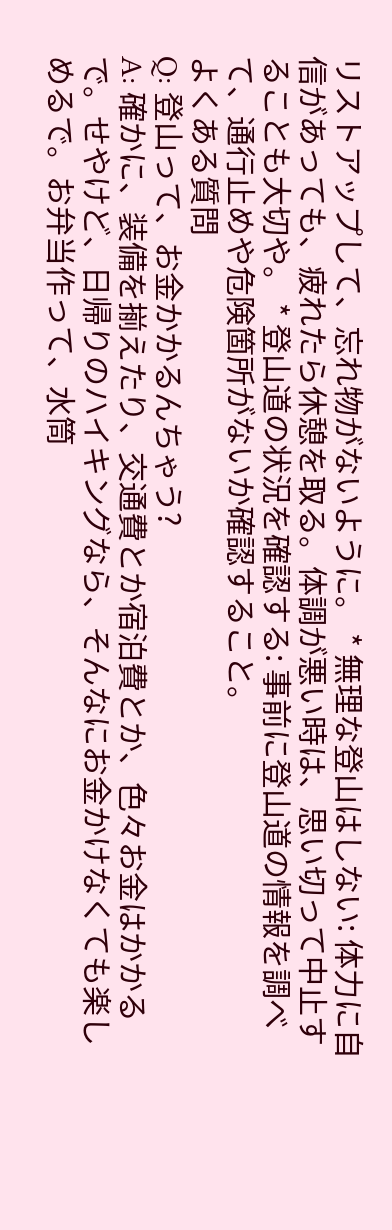リストアップして、忘れ物がないように。 * 無理な登山はしない: 体力に自信があっても、疲れたら休憩を取る。体調が悪い時は、思い切って中止することも大切や。 * 登山道の状況を確認する: 事前に登山道の情報を調べて、通行止めや危険箇所がないか確認すること。
よくある質問
Q: 登山って、お金かかるんちゃう?
A: 確かに、装備を揃えたり、交通費とか宿泊費とか、色々お金はかかるで。せやけど、日帰りのハイキングなら、そんなにお金かけなくても楽しめるで。お弁当作って、水筒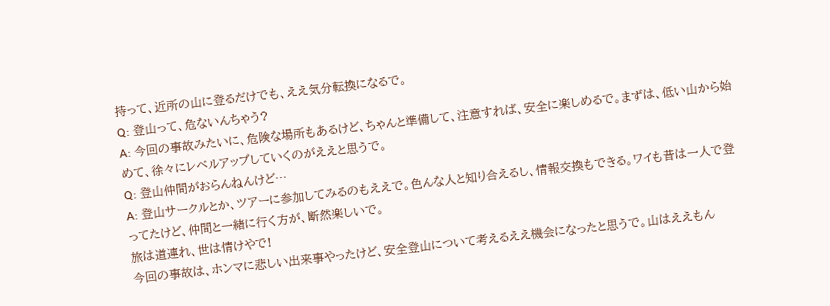持って、近所の山に登るだけでも、ええ気分転換になるで。
Q: 登山って、危ないんちゃう?
A: 今回の事故みたいに、危険な場所もあるけど、ちゃんと準備して、注意すれば、安全に楽しめるで。まずは、低い山から始めて、徐々にレベルアップしていくのがええと思うで。
Q: 登山仲間がおらんねんけど…
A: 登山サークルとか、ツアーに参加してみるのもええで。色んな人と知り合えるし、情報交換もできる。ワイも昔は一人で登ってたけど、仲間と一緒に行く方が、断然楽しいで。
旅は道連れ、世は情けやで!
今回の事故は、ホンマに悲しい出来事やったけど、安全登山について考えるええ機会になったと思うで。山はええもん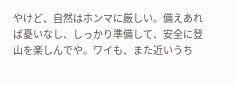やけど、自然はホンマに厳しい。備えあれば憂いなし、しっかり準備して、安全に登山を楽しんでや。ワイも、また近いうち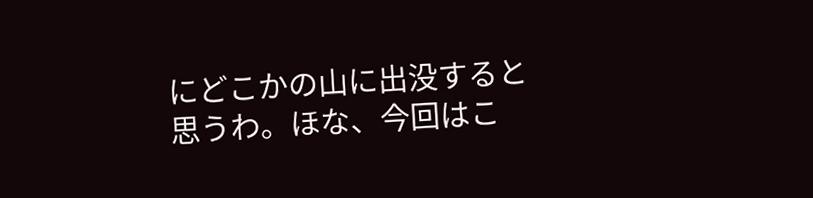にどこかの山に出没すると思うわ。ほな、今回はこ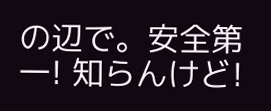の辺で。安全第一! 知らんけど!